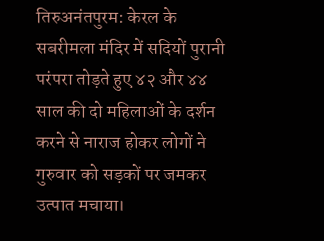तिरुअनंतपुरम: केरल के सबरीमला मंदिर में सदियों पुरानी परंपरा तोड़ते हुए ४२ और ४४ साल की दो महिलाओं के दर्शन करने से नाराज होकर लोगों ने गुरुवार को सड़कों पर जमकर उत्पात मचाया।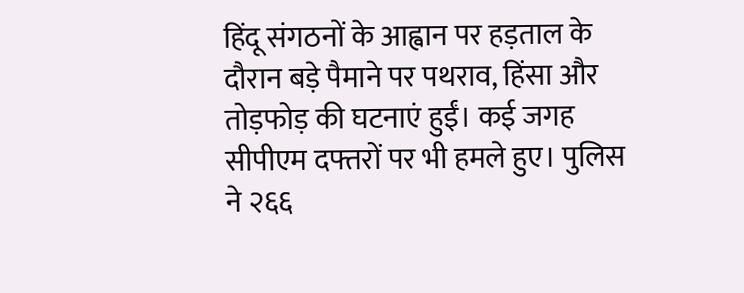हिंदू संगठनों के आह्वान पर हड़ताल के दौरान बड़े पैमाने पर पथराव, हिंसा और तोड़फोड़ की घटनाएं हुईं। कई जगह सीपीएम दफ्तरों पर भी हमले हुए। पुलिस ने २६६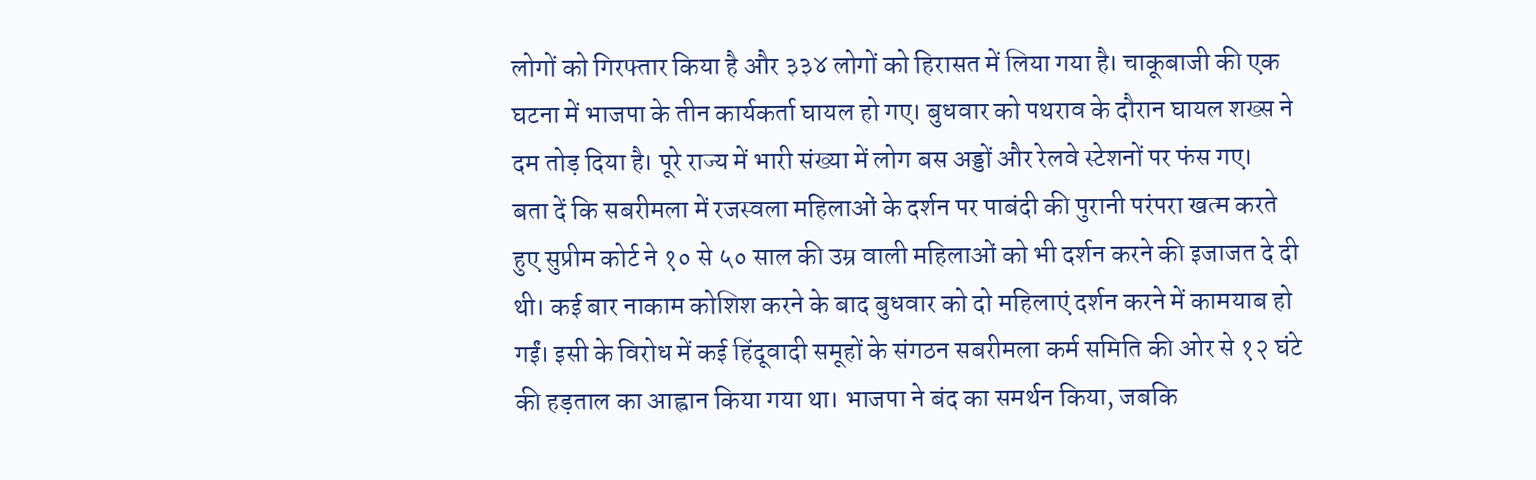लोगों को गिरफ्तार किया है और ३३४ लोगों को हिरासत में लिया गया है। चाकूबाजी की एक घटना में भाजपा के तीन कार्यकर्ता घायल हो गए। बुधवार को पथराव के दौरान घायल शख्स ने दम तोड़ दिया है। पूरे राज्य में भारी संख्या में लोग बस अड्डों और रेलवे स्टेशनों पर फंस गए।
बता दें कि सबरीमला में रजस्वला महिलाओं के दर्शन पर पाबंदी की पुरानी परंपरा खत्म करते हुए सुप्रीम कोर्ट ने १० से ५० साल की उम्र वाली महिलाओं को भी दर्शन करने की इजाजत दे दी थी। कई बार नाकाम कोशिश करने के बाद बुधवार को दो महिलाएं दर्शन करने में कामयाब हो गईं। इसी के विरोध में कई हिंदूवादी समूहों के संगठन सबरीमला कर्म समिति की ओर से १२ घंटे की हड़ताल का आह्वान किया गया था। भाजपा ने बंद का समर्थन किया, जबकि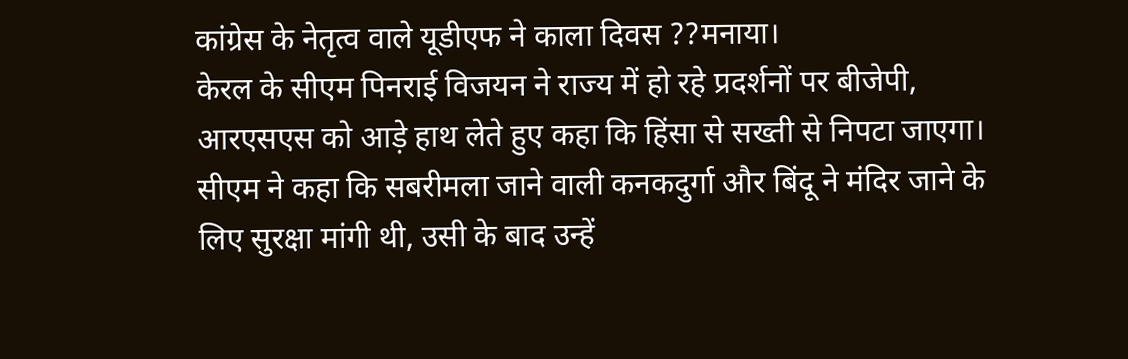कांग्रेस के नेतृत्व वाले यूडीएफ ने काला दिवस ??मनाया।
केरल के सीएम पिनराई विजयन ने राज्य में हो रहे प्रदर्शनों पर बीजेपी, आरएसएस को आड़े हाथ लेते हुए कहा कि हिंसा से सख्ती से निपटा जाएगा। सीएम ने कहा कि सबरीमला जाने वाली कनकदुर्गा और बिंदू ने मंदिर जाने के लिए सुरक्षा मांगी थी, उसी के बाद उन्हें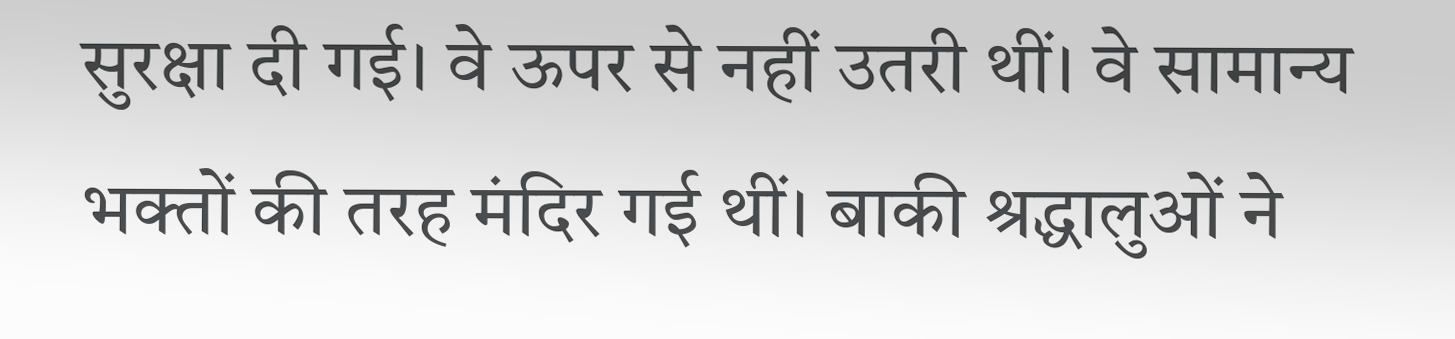सुरक्षा दी गई। वे ऊपर से नहीं उतरी थीं। वे सामान्य भक्तों की तरह मंदिर गई थीं। बाकी श्रद्धालुओं ने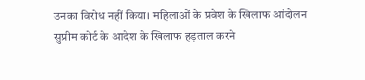उनका विरोध नहीं किया। महिलाओं के प्रवेश के खिलाफ आंदोलन सुप्रीम कोर्ट के आदेश के खिलाफ हड़ताल करने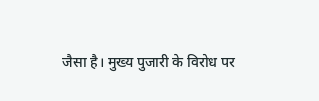जैसा है। मुख्य पुजारी के विरोध पर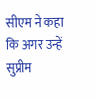सीएम ने कहा कि अगर उन्हें सुप्रीम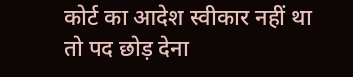कोर्ट का आदेश स्वीकार नहीं था तो पद छोड़ देना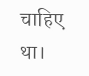चाहिए था।